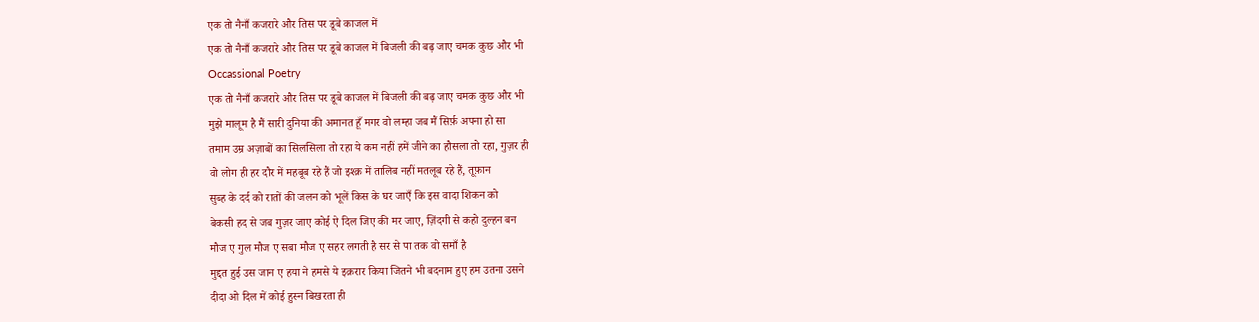एक तो नैनाँ कजरारे और तिस पर डूबे काजल में
एक तो नैनाँ कजरारे और तिस पर डूबे काजल में बिजली की बढ़ जाए चमक कुछ और भी
Occassional Poetry
एक तो नैनाँ कजरारे और तिस पर डूबे काजल में बिजली की बढ़ जाए चमक कुछ और भी
मुझे मालूम है मैं सारी दुनिया की अमानत हूँ मगर वो लम्हा जब मैं सिर्फ़ अपना हो सा
तमाम उम्र अज़ाबों का सिलसिला तो रहा ये कम नहीं हमें जीने का हौसला तो रहा, गुज़र ही
वो लोग ही हर दौर में महबूब रहे हैं जो इश्क़ में तालिब नहीं मतलूब रहे हैं, तूफ़ान
सुब्ह के दर्द को रातों की जलन को भूलें किस के घर जाएँ कि इस वादा शिकन को
बेकसी हद से जब गुज़र जाए कोई ऐ दिल जिए की मर जाए, ज़िंदगी से कहो दुल्हन बन
मौज ए गुल मौज ए सबा मौज ए सहर लगती है सर से पा तक वो समाँ है
मुद्दत हुई उस जान ए हया ने हमसे ये इक़रार किया जितने भी बदनाम हुए हम उतना उसने
दीदा ओ दिल में कोई हुस्न बिखरता ही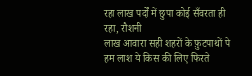रहा लाख पर्दों में छुपा कोई सँवरता ही रहा, रौशनी
लाख आवारा सही शहरों के फ़ुटपाथों पे हम लाश ये किस की लिए फिरते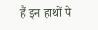हैं इन हाथों पे